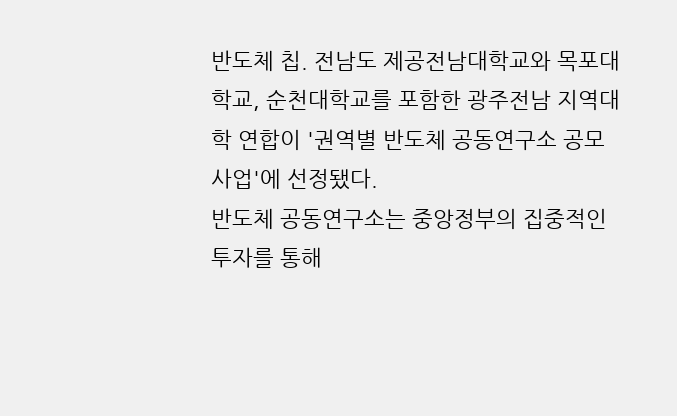반도체 칩. 전남도 제공전남대학교와 목포대학교, 순천대학교를 포함한 광주전남 지역대학 연합이 '권역별 반도체 공동연구소 공모사업'에 선정됐다.
반도체 공동연구소는 중앙정부의 집중적인 투자를 통해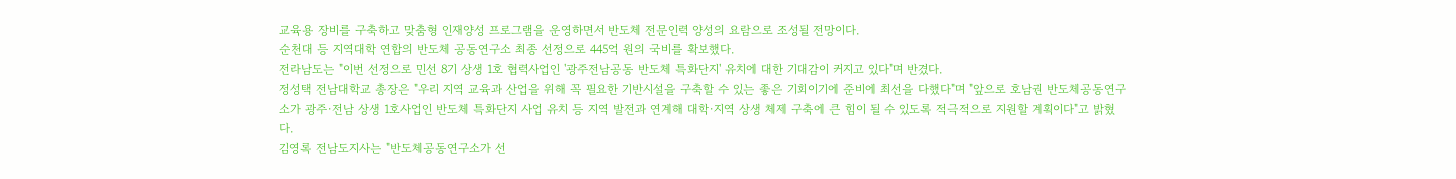교육용 장비를 구축하고 맞춤형 인재양성 프로그램을 운영하면서 반도체 전문인력 양성의 요람으로 조성될 전망이다.
순천대 등 지역대학 연합의 반도체 공동연구소 최종 선정으로 445억 원의 국비를 확보했다.
전라남도는 "이번 선정으로 민선 8기 상생 1호 협력사업인 '광주전남공동 반도체 특화단지' 유치에 대한 기대감이 커지고 있다"며 반겼다.
정성택 전남대학교 총장은 "우리 지역 교육과 산업을 위해 꼭 필요한 기반시설을 구축할 수 있는 좋은 기회이기에 준비에 최선을 다했다"며 "앞으로 호남권 반도체공동연구소가 광주·전남 상생 1호사업인 반도체 특화단지 사업 유치 등 지역 발전과 연계해 대학·지역 상생 체제 구축에 큰 힘이 될 수 있도록 적극적으로 지원할 계획이다"고 밝혔다.
김영록 전남도지사는 "반도체공동연구소가 선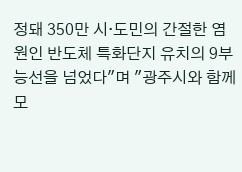정돼 350만 시·도민의 간절한 염원인 반도체 특화단지 유치의 9부 능선을 넘었다"며 "광주시와 함께 모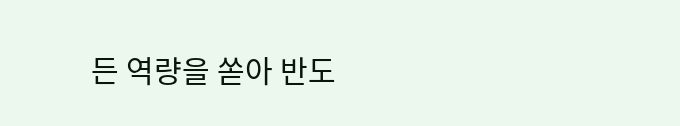든 역량을 쏟아 반도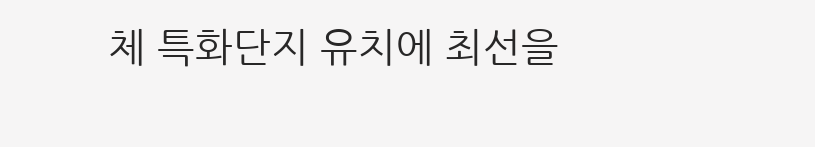체 특화단지 유치에 최선을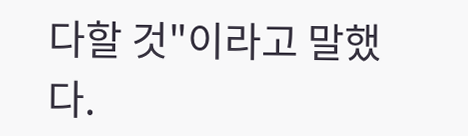다할 것"이라고 말했다.